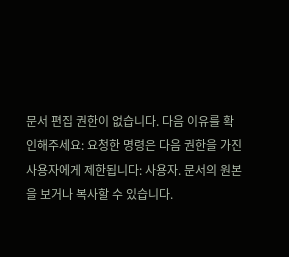문서 편집 권한이 없습니다. 다음 이유를 확인해주세요: 요청한 명령은 다음 권한을 가진 사용자에게 제한됩니다: 사용자. 문서의 원본을 보거나 복사할 수 있습니다.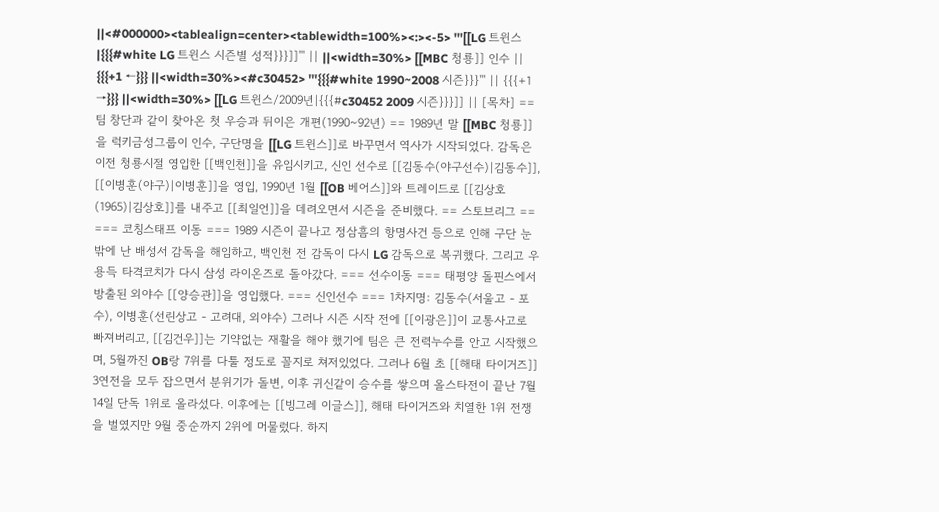||<#000000><tablealign=center><tablewidth=100%><:><-5> '''[[LG 트윈스|{{{#white LG 트윈스 시즌별 성적}}}]]''' || ||<width=30%> [[MBC 청룡]] 인수 || {{{+1 ←}}} ||<width=30%><#c30452> '''{{{#white 1990~2008 시즌}}}''' || {{{+1 →}}} ||<width=30%> [[LG 트윈스/2009년|{{{#c30452 2009 시즌}}}]] || [목차] == 팀 창단과 같이 찾아온 첫 우승과 뒤이은 개편(1990~92년) == 1989년 말 [[MBC 청룡]]을 럭키금성그룹이 인수, 구단명을 [[LG 트윈스]]로 바꾸면서 역사가 시작되었다. 감독은 이전 청룡시절 영입한 [[백인천]]을 유임시키고, 신인 선수로 [[김동수(야구선수)|김동수]], [[이병훈(야구)|이병훈]]을 영입, 1990년 1월 [[OB 베어스]]와 트레이드로 [[김상호(1965)|김상호]]를 내주고 [[최일언]]을 데려오면서 시즌을 준비했다. == 스토브리그 == === 코칭스태프 이동 === 1989 시즌이 끝나고 정삼흠의 항명사건 등으로 인해 구단 눈밖에 난 배성서 감독을 해임하고, 백인천 전 감독이 다시 LG 감독으로 복귀했다. 그리고 우용득 타격코치가 다시 삼성 라이온즈로 돌아갔다. === 선수이동 === 태평양 돌핀스에서 방출된 외야수 [[양승관]]을 영입했다. === 신인선수 === 1차지명: 김동수(서울고 - 포수), 이병훈(선린상고 - 고려대, 외야수) 그러나 시즌 시작 전에 [[이광은]]이 교통사고로 빠져버리고, [[김건우]]는 기약없는 재활을 해야 했기에 팀은 큰 전력누수를 안고 시작했으며, 5월까진 OB랑 7위를 다툴 정도로 꼴지로 쳐저있었다. 그러나 6월 초 [[해태 타이거즈]] 3연전을 모두 잡으면서 분위기가 돌변, 이후 귀신같이 승수를 쌓으며 올스타전이 끝난 7월 14일 단독 1위로 올라섰다. 이후에는 [[빙그레 이글스]], 해태 타이거즈와 치열한 1위 전쟁을 벌였지만 9월 중순까지 2위에 머물렀다. 하지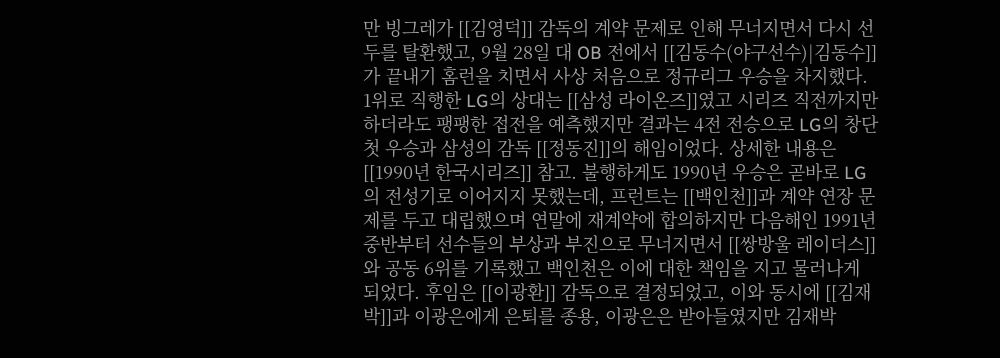만 빙그레가 [[김영덕]] 감독의 계약 문제로 인해 무너지면서 다시 선두를 탈환했고, 9월 28일 대 OB 전에서 [[김동수(야구선수)|김동수]]가 끝내기 홈런을 치면서 사상 처음으로 정규리그 우승을 차지했다. 1위로 직행한 LG의 상대는 [[삼성 라이온즈]]였고 시리즈 직전까지만 하더라도 팽팽한 접전을 예측했지만 결과는 4전 전승으로 LG의 창단 첫 우승과 삼성의 감독 [[정동진]]의 해임이었다. 상세한 내용은 [[1990년 한국시리즈]] 참고. 불행하게도 1990년 우승은 곧바로 LG의 전성기로 이어지지 못했는데, 프런트는 [[백인천]]과 계약 연장 문제를 두고 대립했으며 연말에 재계약에 합의하지만 다음해인 1991년 중반부터 선수들의 부상과 부진으로 무너지면서 [[쌍방울 레이더스]]와 공동 6위를 기록했고 백인천은 이에 대한 책임을 지고 물러나게 되었다. 후임은 [[이광환]] 감독으로 결정되었고, 이와 동시에 [[김재박]]과 이광은에게 은퇴를 종용, 이광은은 받아들였지만 김재박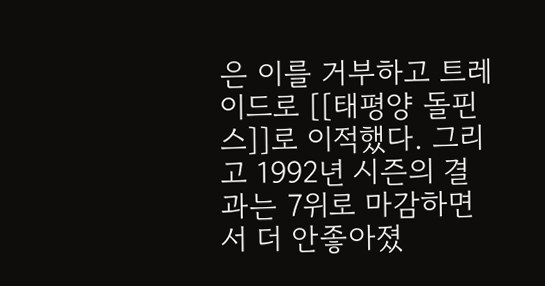은 이를 거부하고 트레이드로 [[태평양 돌핀스]]로 이적했다. 그리고 1992년 시즌의 결과는 7위로 마감하면서 더 안좋아졌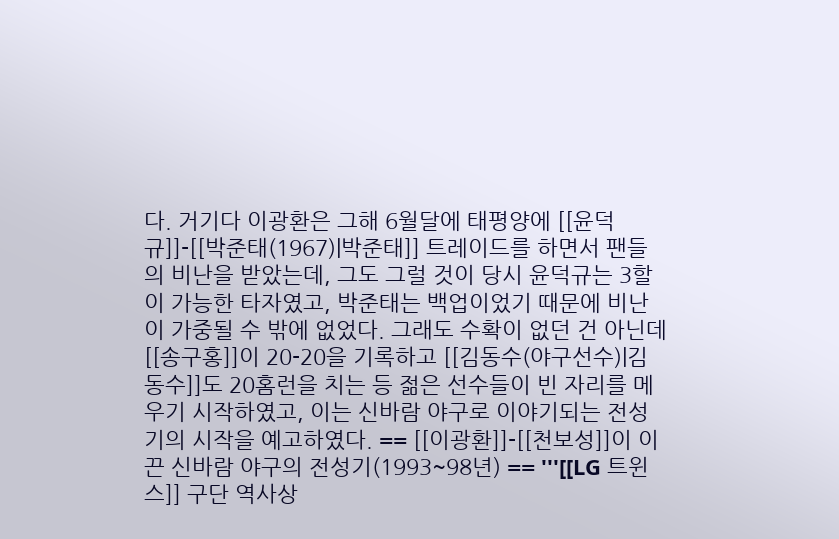다. 거기다 이광환은 그해 6월달에 태평양에 [[윤덕규]]-[[박준태(1967)|박준태]] 트레이드를 하면서 팬들의 비난을 받았는데, 그도 그럴 것이 당시 윤덕규는 3할이 가능한 타자였고, 박준태는 백업이었기 때문에 비난이 가중될 수 밖에 없었다. 그래도 수확이 없던 건 아닌데 [[송구홍]]이 20-20을 기록하고 [[김동수(야구선수)|김동수]]도 20홈런을 치는 등 젊은 선수들이 빈 자리를 메우기 시작하였고, 이는 신바람 야구로 이야기되는 전성기의 시작을 예고하였다. == [[이광환]]-[[천보성]]이 이끈 신바람 야구의 전성기(1993~98년) == '''[[LG 트윈스]] 구단 역사상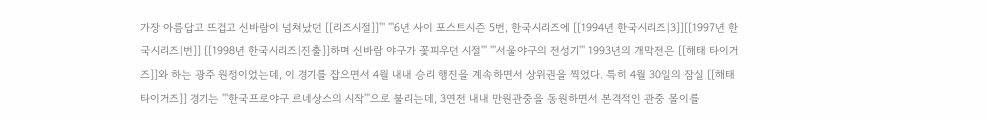가장 아름답고 뜨겁고 신바람이 넘쳐났던 [[리즈시절]]''' '''6년 사이 포스트시즌 5번, 한국시리즈에 [[1994년 한국시리즈|3]][[1997년 한국시리즈|번]] [[1998년 한국시리즈|진출]]하며 신바람 야구가 꽃피우던 시절''' '''서울야구의 전성기''' 1993년의 개막전은 [[해태 타이거즈]]와 하는 광주 원정이었는데, 이 경기를 잡으면서 4월 내내 승리 행진을 계속하면서 상위권을 찍었다. 특히 4월 30일의 잠실 [[해태 타이거즈]] 경기는 '''한국프로야구 르네상스의 시작'''으로 불리는데, 3연전 내내 만원관중을 동원하면서 본격적인 관중 몰이를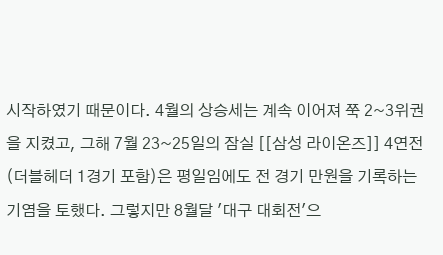시작하였기 때문이다. 4월의 상승세는 계속 이어져 쭉 2~3위권을 지켰고, 그해 7월 23~25일의 잠실 [[삼성 라이온즈]] 4연전(더블헤더 1경기 포함)은 평일임에도 전 경기 만원을 기록하는 기염을 토했다. 그렇지만 8월달 '대구 대회전'으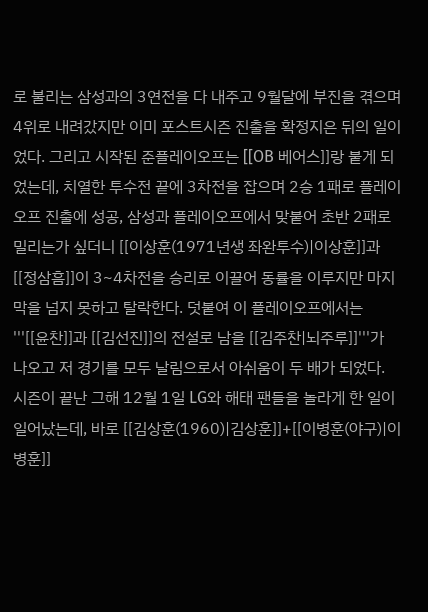로 불리는 삼성과의 3연전을 다 내주고 9월달에 부진을 겪으며 4위로 내려갔지만 이미 포스트시즌 진출을 확정지은 뒤의 일이었다. 그리고 시작된 준플레이오프는 [[OB 베어스]]랑 붙게 되었는데, 치열한 투수전 끝에 3차전을 잡으며 2승 1패로 플레이오프 진출에 성공, 삼성과 플레이오프에서 맞붙어 초반 2패로 밀리는가 싶더니 [[이상훈(1971년생 좌완투수)|이상훈]]과 [[정삼흠]]이 3~4차전을 승리로 이끌어 동률을 이루지만 마지막을 넘지 못하고 탈락한다. 덧붙여 이 플레이오프에서는 '''[[윤찬]]과 [[김선진]]의 전설로 남을 [[김주찬|뇌주루]]'''가 나오고 저 경기를 모두 날림으로서 아쉬움이 두 배가 되었다. 시즌이 끝난 그해 12월 1일 LG와 해태 팬들을 놀라게 한 일이 일어났는데, 바로 [[김상훈(1960)|김상훈]]+[[이병훈(야구)|이병훈]]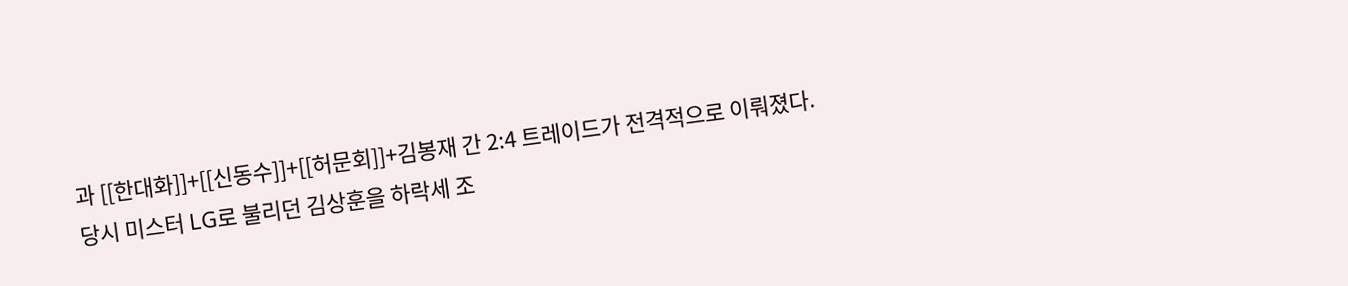과 [[한대화]]+[[신동수]]+[[허문회]]+김봉재 간 2:4 트레이드가 전격적으로 이뤄졌다. 당시 미스터 LG로 불리던 김상훈을 하락세 조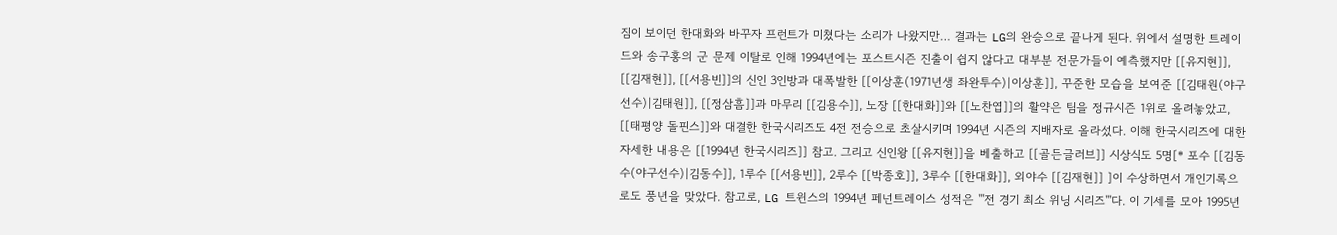짐이 보이던 한대화와 바꾸자 프런트가 미쳤다는 소리가 나왔지만… 결과는 LG의 완승으로 끝나게 된다. 위에서 설명한 트레이드와 송구홍의 군 문제 이탈로 인해 1994년에는 포스트시즌 진출이 쉽지 않다고 대부분 전문가들이 예측했지만 [[유지현]], [[김재현]], [[서용빈]]의 신인 3인방과 대폭발한 [[이상훈(1971년생 좌완투수)|이상훈]], 꾸준한 모습을 보여준 [[김태원(야구선수)|김태원]], [[정삼흠]]과 마무리 [[김용수]], 노장 [[한대화]]와 [[노찬엽]]의 활약은 팀을 정규시즌 1위로 올려놓았고, [[태평양 돌핀스]]와 대결한 한국시리즈도 4전 전승으로 초살시키며 1994년 시즌의 지배자로 올라섰다. 이해 한국시리즈에 대한 자세한 내용은 [[1994년 한국시리즈]] 참고. 그리고 신인왕 [[유지현]]을 베출하고 [[골든글러브]] 시상식도 5명[* 포수 [[김동수(야구선수)|김동수]], 1루수 [[서용빈]], 2루수 [[박종호]], 3루수 [[한대화]], 외야수 [[김재현]] ]이 수상하면서 개인기록으로도 풍년을 맞았다. 참고로, LG 트윈스의 1994년 페넌트레이스 성적은 '''전 경기 최소 위닝 시리즈'''다. 이 기세를 모아 1995년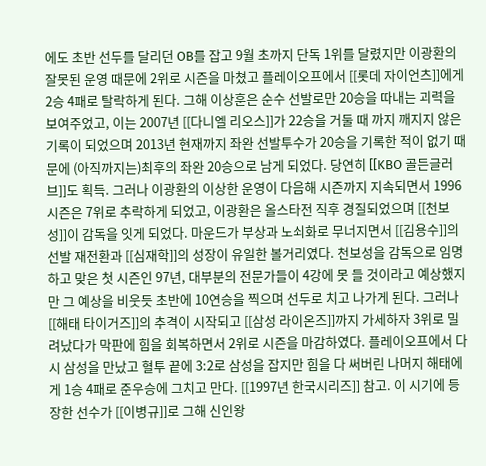에도 초반 선두를 달리던 OB를 잡고 9월 초까지 단독 1위를 달렸지만 이광환의 잘못된 운영 때문에 2위로 시즌을 마쳤고 플레이오프에서 [[롯데 자이언츠]]에게 2승 4패로 탈락하게 된다. 그해 이상훈은 순수 선발로만 20승을 따내는 괴력을 보여주었고, 이는 2007년 [[다니엘 리오스]]가 22승을 거둘 때 까지 깨지지 않은 기록이 되었으며 2013년 현재까지 좌완 선발투수가 20승을 기록한 적이 없기 때문에 (아직까지는)최후의 좌완 20승으로 남게 되었다. 당연히 [[KBO 골든글러브]]도 획득. 그러나 이광환의 이상한 운영이 다음해 시즌까지 지속되면서 1996시즌은 7위로 추락하게 되었고, 이광환은 올스타전 직후 경질되었으며 [[천보성]]이 감독을 잇게 되었다. 마운드가 부상과 노쇠화로 무너지면서 [[김용수]]의 선발 재전환과 [[심재학]]의 성장이 유일한 볼거리였다. 천보성을 감독으로 임명하고 맞은 첫 시즌인 97년, 대부분의 전문가들이 4강에 못 들 것이라고 예상했지만 그 예상을 비웃듯 초반에 10연승을 찍으며 선두로 치고 나가게 된다. 그러나 [[해태 타이거즈]]의 추격이 시작되고 [[삼성 라이온즈]]까지 가세하자 3위로 밀려났다가 막판에 힘을 회복하면서 2위로 시즌을 마감하였다. 플레이오프에서 다시 삼성을 만났고 혈투 끝에 3:2로 삼성을 잡지만 힘을 다 써버린 나머지 해태에게 1승 4패로 준우승에 그치고 만다. [[1997년 한국시리즈]] 참고. 이 시기에 등장한 선수가 [[이병규]]로 그해 신인왕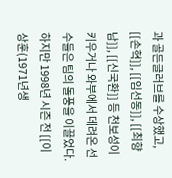과 골든글러브를 수상했고, [[손혁]], [[임선동]], [[최향남]], [[신국환]] 등 천보성이 키우거나 와부에서 데려온 선수들은 팀의 돌풍을 이끌었다. 하지만 1998년 시즌 전 [[이상훈(1971년생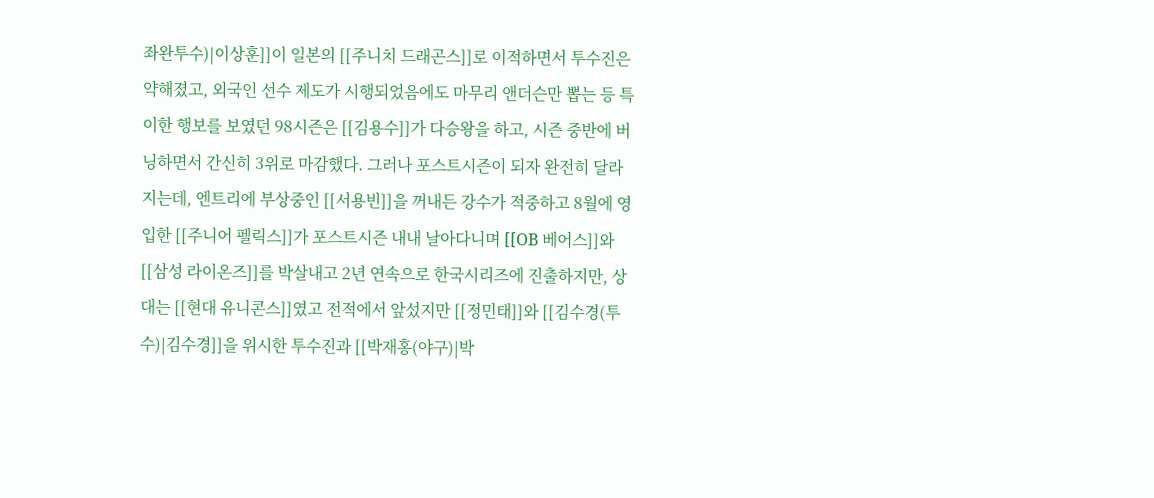좌완투수)|이상훈]]이 일본의 [[주니치 드래곤스]]로 이적하면서 투수진은 약해졌고, 외국인 선수 제도가 시행되었음에도 마무리 앤더슨만 뽑는 등 특이한 행보를 보였던 98시즌은 [[김용수]]가 다승왕을 하고, 시즌 중반에 버닝하면서 간신히 3위로 마감했다. 그러나 포스트시즌이 되자 완전히 달라지는데, 엔트리에 부상중인 [[서용빈]]을 꺼내든 강수가 적중하고 8월에 영입한 [[주니어 펠릭스]]가 포스트시즌 내내 날아다니며 [[OB 베어스]]와 [[삼성 라이온즈]]를 박살내고 2년 연속으로 한국시리즈에 진출하지만, 상대는 [[현대 유니콘스]]였고 전적에서 앞섰지만 [[정민태]]와 [[김수경(투수)|김수경]]을 위시한 투수진과 [[박재홍(야구)|박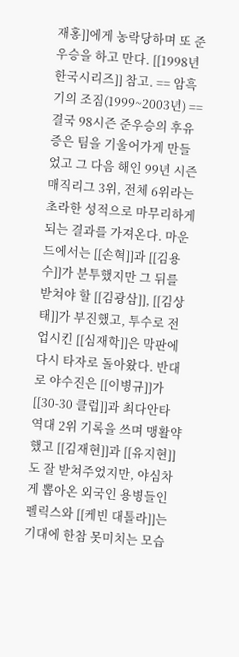재홍]]에게 농락당하며 또 준우승을 하고 만다. [[1998년 한국시리즈]] 참고. == 암흑기의 조짐(1999~2003년) == 결국 98시즌 준우승의 후유증은 팀을 기울어가게 만들었고 그 다음 해인 99년 시즌 매직리그 3위, 전체 6위라는 초라한 성적으로 마무리하게 되는 결과를 가져온다. 마운드에서는 [[손혁]]과 [[김용수]]가 분투했지만 그 뒤를 받쳐야 할 [[김광삼]], [[김상태]]가 부진했고, 투수로 전업시킨 [[심재학]]은 막판에 다시 타자로 돌아왔다. 반대로 야수진은 [[이병규]]가 [[30-30 클럽]]과 최다안타 역대 2위 기록을 쓰며 맹활약했고 [[김재현]]과 [[유지현]]도 잘 받쳐주었지만, 야심차게 뽑아온 외국인 용병들인 펠릭스와 [[케빈 대톨라]]는 기대에 한참 못미치는 모습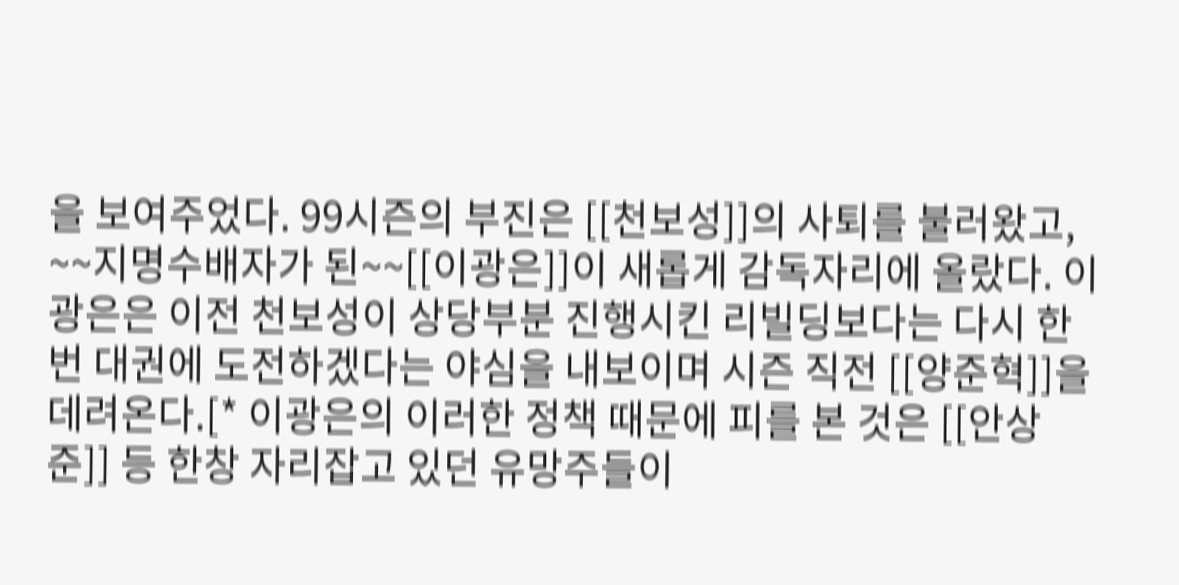을 보여주었다. 99시즌의 부진은 [[천보성]]의 사퇴를 불러왔고, ~~지명수배자가 된~~[[이광은]]이 새롭게 감독자리에 올랐다. 이광은은 이전 천보성이 상당부분 진행시킨 리빌딩보다는 다시 한 번 대권에 도전하겠다는 야심을 내보이며 시즌 직전 [[양준혁]]을 데려온다.[* 이광은의 이러한 정책 때문에 피를 본 것은 [[안상준]] 등 한창 자리잡고 있던 유망주들이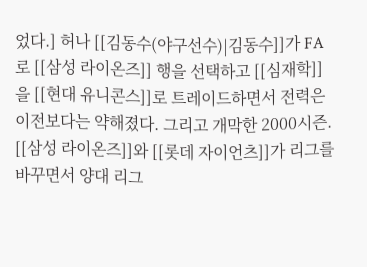었다.] 허나 [[김동수(야구선수)|김동수]]가 FA로 [[삼성 라이온즈]] 행을 선택하고 [[심재학]]을 [[현대 유니콘스]]로 트레이드하면서 전력은 이전보다는 약해졌다. 그리고 개막한 2000시즌. [[삼성 라이온즈]]와 [[롯데 자이언츠]]가 리그를 바꾸면서 양대 리그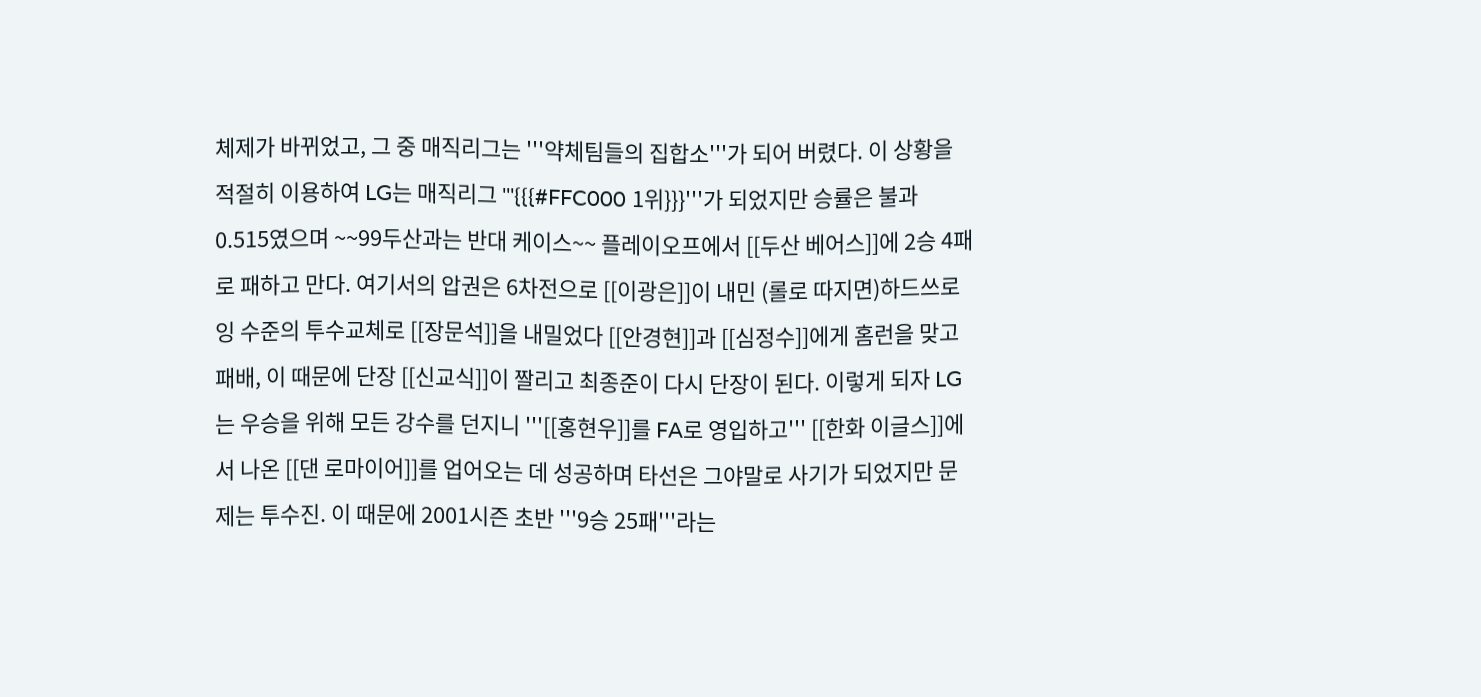체제가 바뀌었고, 그 중 매직리그는 '''약체팀들의 집합소'''가 되어 버렸다. 이 상황을 적절히 이용하여 LG는 매직리그 '''{{{#FFC000 1위}}}'''가 되었지만 승률은 불과 0.515였으며 ~~99두산과는 반대 케이스~~ 플레이오프에서 [[두산 베어스]]에 2승 4패로 패하고 만다. 여기서의 압권은 6차전으로 [[이광은]]이 내민 (롤로 따지면)하드쓰로잉 수준의 투수교체로 [[장문석]]을 내밀었다 [[안경현]]과 [[심정수]]에게 홈런을 맞고 패배, 이 때문에 단장 [[신교식]]이 짤리고 최종준이 다시 단장이 된다. 이렇게 되자 LG는 우승을 위해 모든 강수를 던지니 '''[[홍현우]]를 FA로 영입하고''' [[한화 이글스]]에서 나온 [[댄 로마이어]]를 업어오는 데 성공하며 타선은 그야말로 사기가 되었지만 문제는 투수진. 이 때문에 2001시즌 초반 '''9승 25패'''라는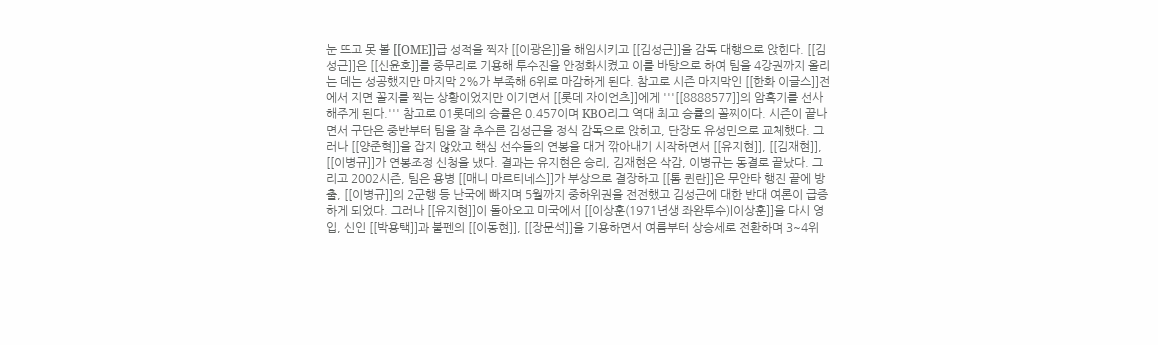눈 뜨고 못 볼 [[OME]]급 성적을 찍자 [[이광은]]을 해임시키고 [[김성근]]을 감독 대행으로 앉힌다. [[김성근]]은 [[신윤호]]를 중무리로 기용해 투수진을 안정화시켰고 이를 바탕으로 하여 팀을 4강권까지 올리는 데는 성공했지만 마지막 2%가 부족해 6위로 마감하게 된다. 참고로 시즌 마지막인 [[한화 이글스]]전에서 지면 꼴지를 찍는 상황이었지만 이기면서 [[롯데 자이언츠]]에게 '''[[8888577]]의 암흑기를 선사해주게 된다.''' 참고로 01롯데의 승률은 0.457이며 KBO리그 역대 최고 승률의 꼴찌이다. 시즌이 끝나면서 구단은 중반부터 팀을 잘 추수른 김성근을 정식 감독으로 앉히고, 단장도 유성민으로 교체했다. 그러나 [[양준혁]]을 잡지 않았고 핵심 선수들의 연봉을 대거 깎아내기 시작하면서 [[유지현]], [[김재현]], [[이병규]]가 연봉조정 신청을 냈다. 결과는 유지현은 승리, 김재현은 삭감, 이병규는 동결로 끝났다. 그리고 2002시즌, 팀은 용병 [[매니 마르티네스]]가 부상으로 결장하고 [[톰 퀸란]]은 무안타 행진 끝에 방출, [[이병규]]의 2군행 등 난국에 빠지며 5월까지 중하위권을 전전했고 김성근에 대한 반대 여론이 급증하게 되었다. 그러나 [[유지현]]이 돌아오고 미국에서 [[이상훈(1971년생 좌완투수)|이상훈]]을 다시 영입, 신인 [[박용택]]과 불펜의 [[이동현]], [[장문석]]을 기용하면서 여름부터 상승세로 전환하며 3~4위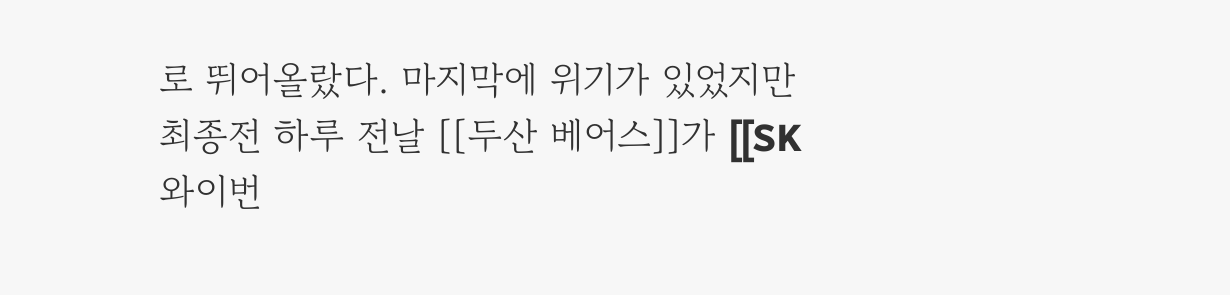로 뛰어올랐다. 마지막에 위기가 있었지만 최종전 하루 전날 [[두산 베어스]]가 [[SK 와이번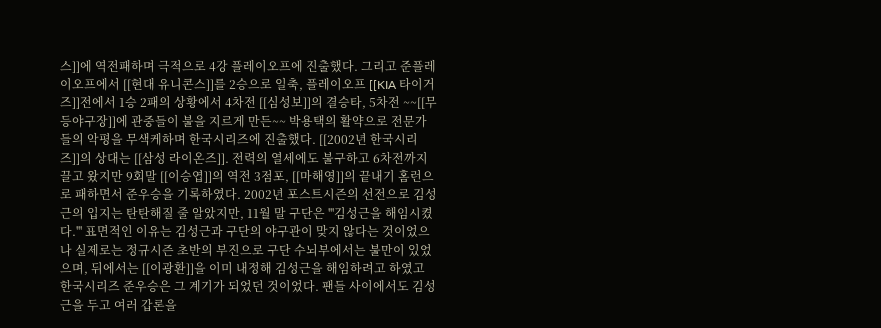스]]에 역전패하며 극적으로 4강 플레이오프에 진출했다. 그리고 준플레이오프에서 [[현대 유니콘스]]를 2승으로 일축, 플레이오프 [[KIA 타이거즈]]전에서 1승 2패의 상황에서 4차전 [[심성보]]의 결승타, 5차전 ~~[[무등야구장]]에 관중들이 불을 지르게 만든~~ 박용택의 활약으로 전문가들의 악평을 무색케하며 한국시리즈에 진출했다. [[2002년 한국시리즈]]의 상대는 [[삼성 라이온즈]]. 전력의 열세에도 불구하고 6차전까지 끌고 왔지만 9회말 [[이승엽]]의 역전 3점포, [[마해영]]의 끝내기 홈런으로 패하면서 준우승을 기록하였다. 2002년 포스트시즌의 선전으로 김성근의 입지는 탄탄해질 줄 알았지만, 11월 말 구단은 '''김성근을 해임시켰다.''' 표면적인 이유는 김성근과 구단의 야구관이 맞지 않다는 것이었으나 실제로는 정규시즌 초반의 부진으로 구단 수뇌부에서는 불만이 있었으며, 뒤에서는 [[이광환]]을 이미 내정해 김성근을 해임하려고 하였고 한국시리즈 준우승은 그 계기가 되었던 것이었다. 팬들 사이에서도 김성근을 두고 여러 갑론을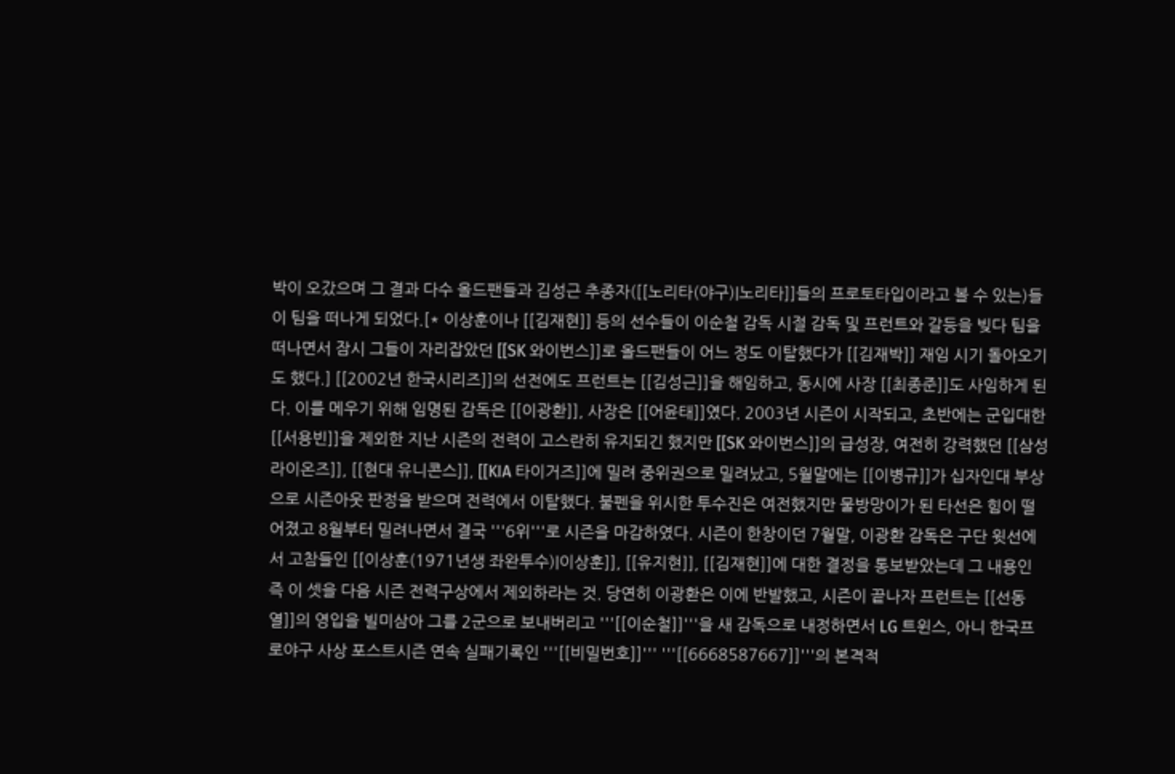박이 오갔으며 그 결과 다수 올드팬들과 김성근 추종자([[노리타(야구)|노리타]]들의 프로토타입이라고 볼 수 있는)들이 팀을 떠나게 되었다.[* 이상훈이나 [[김재현]] 등의 선수들이 이순철 감독 시절 감독 및 프런트와 갈등을 빚다 팀을 떠나면서 잠시 그들이 자리잡았던 [[SK 와이번스]]로 올드팬들이 어느 정도 이탈했다가 [[김재박]] 재임 시기 돌아오기도 했다.] [[2002년 한국시리즈]]의 선전에도 프런트는 [[김성근]]을 해임하고, 동시에 사장 [[최종준]]도 사임하게 된다. 이를 메우기 위해 임명된 감독은 [[이광환]], 사장은 [[어윤태]]였다. 2003년 시즌이 시작되고, 초반에는 군입대한 [[서용빈]]을 제외한 지난 시즌의 전력이 고스란히 유지되긴 했지만 [[SK 와이번스]]의 급성장, 여전히 강력했던 [[삼성 라이온즈]], [[현대 유니콘스]], [[KIA 타이거즈]]에 밀려 중위권으로 밀려났고, 5월말에는 [[이병규]]가 십자인대 부상으로 시즌아웃 판정을 받으며 전력에서 이탈했다. 불펜을 위시한 투수진은 여전했지만 물방망이가 된 타선은 힘이 떨어졌고 8월부터 밀려나면서 결국 '''6위'''로 시즌을 마감하였다. 시즌이 한창이던 7월말, 이광환 감독은 구단 윗선에서 고참들인 [[이상훈(1971년생 좌완투수)|이상훈]], [[유지현]], [[김재현]]에 대한 결정을 통보받았는데 그 내용인 즉 이 셋을 다음 시즌 전력구상에서 제외하라는 것. 당연히 이광환은 이에 반발했고, 시즌이 끝나자 프런트는 [[선동열]]의 영입을 빌미삼아 그를 2군으로 보내버리고 '''[[이순철]]'''을 새 감독으로 내정하면서 LG 트윈스, 아니 한국프로야구 사상 포스트시즌 연속 실패기록인 '''[[비밀번호]]''' '''[[6668587667]]'''의 본격적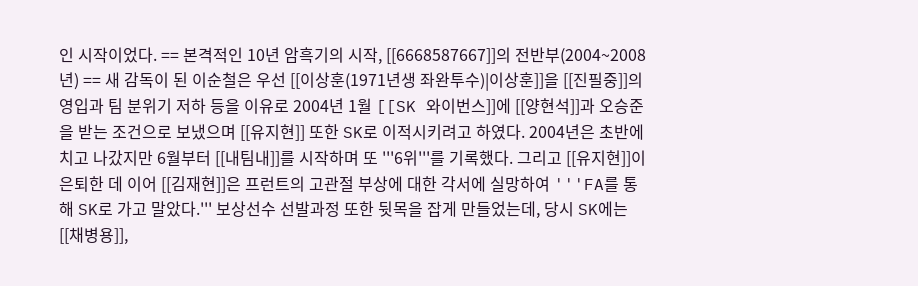인 시작이었다. == 본격적인 10년 암흑기의 시작, [[6668587667]]의 전반부(2004~2008년) == 새 감독이 된 이순철은 우선 [[이상훈(1971년생 좌완투수)|이상훈]]을 [[진필중]]의 영입과 팀 분위기 저하 등을 이유로 2004년 1월 [[SK 와이번스]]에 [[양현석]]과 오승준을 받는 조건으로 보냈으며 [[유지현]] 또한 SK로 이적시키려고 하였다. 2004년은 초반에 치고 나갔지만 6월부터 [[내팀내]]를 시작하며 또 '''6위'''를 기록했다. 그리고 [[유지현]]이 은퇴한 데 이어 [[김재현]]은 프런트의 고관절 부상에 대한 각서에 실망하여 '''FA를 통해 SK로 가고 말았다.''' 보상선수 선발과정 또한 뒷목을 잡게 만들었는데, 당시 SK에는 [[채병용]],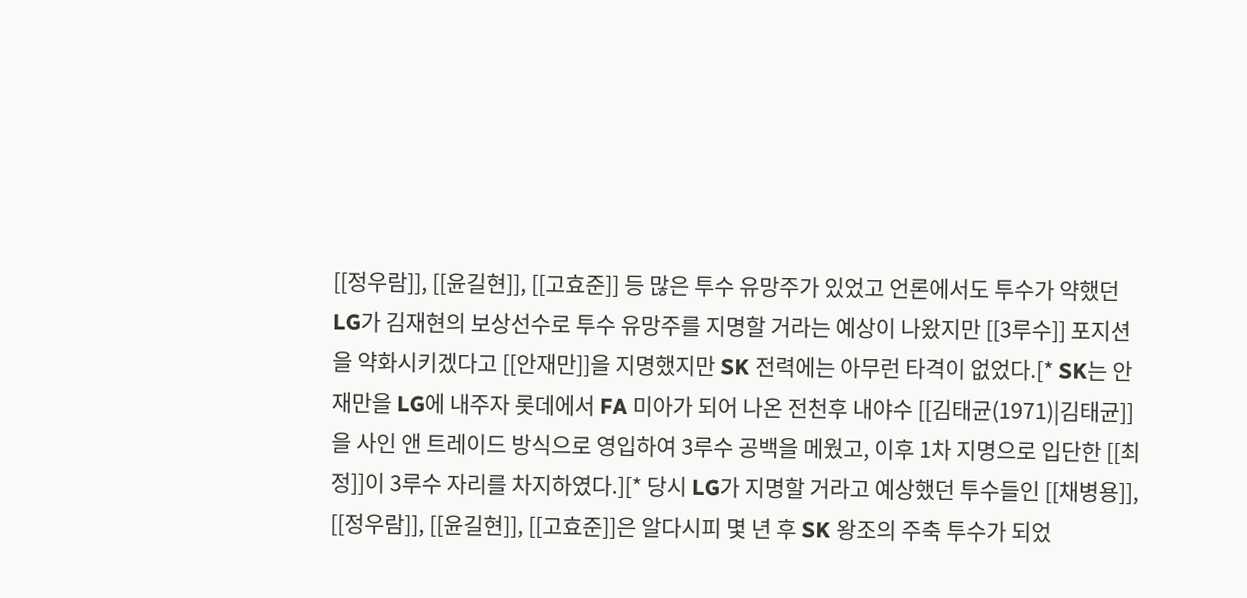[[정우람]], [[윤길현]], [[고효준]] 등 많은 투수 유망주가 있었고 언론에서도 투수가 약했던 LG가 김재현의 보상선수로 투수 유망주를 지명할 거라는 예상이 나왔지만 [[3루수]] 포지션을 약화시키겠다고 [[안재만]]을 지명했지만 SK 전력에는 아무런 타격이 없었다.[* SK는 안재만을 LG에 내주자 롯데에서 FA 미아가 되어 나온 전천후 내야수 [[김태균(1971)|김태균]]을 사인 앤 트레이드 방식으로 영입하여 3루수 공백을 메웠고, 이후 1차 지명으로 입단한 [[최정]]이 3루수 자리를 차지하였다.][* 당시 LG가 지명할 거라고 예상했던 투수들인 [[채병용]], [[정우람]], [[윤길현]], [[고효준]]은 알다시피 몇 년 후 SK 왕조의 주축 투수가 되었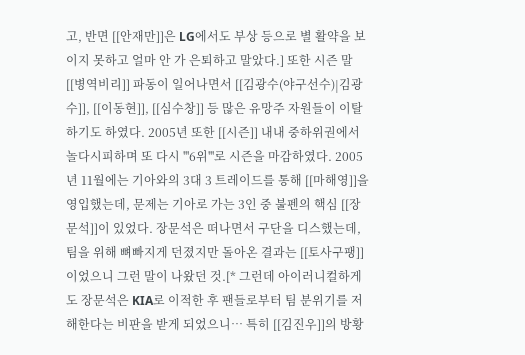고, 반면 [[안재만]]은 LG에서도 부상 등으로 별 활약을 보이지 못하고 얼마 안 가 은퇴하고 말았다.] 또한 시즌 말 [[병역비리]] 파동이 일어나면서 [[김광수(야구선수)|김광수]], [[이동현]], [[심수창]] 등 많은 유망주 자원들이 이탈하기도 하였다. 2005년 또한 [[시즌]] 내내 중하위권에서 놀다시피하며 또 다시 '''6위'''로 시즌을 마감하였다. 2005년 11월에는 기아와의 3대 3 트레이드를 통해 [[마해영]]을 영입했는데, 문제는 기아로 가는 3인 중 불펜의 핵심 [[장문석]]이 있었다. 장문석은 떠나면서 구단을 디스했는데, 팀을 위해 뼈빠지게 던졌지만 돌아온 결과는 [[토사구팽]]이었으니 그런 말이 나왔던 것.[* 그런데 아이러니컬하게도 장문석은 KIA로 이적한 후 팬들로부터 팀 분위기를 저해한다는 비판을 받게 되었으니… 특히 [[김진우]]의 방황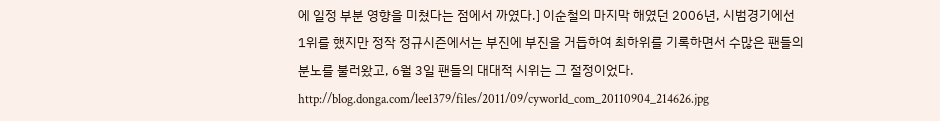에 일정 부분 영향을 미쳤다는 점에서 까였다.] 이순철의 마지막 해였던 2006년, 시범경기에선 1위를 했지만 정작 정규시즌에서는 부진에 부진을 거듭하여 최하위를 기록하면서 수많은 팬들의 분노를 불러왔고, 6월 3일 팬들의 대대적 시위는 그 절정이었다. http://blog.donga.com/lee1379/files/2011/09/cyworld_com_20110904_214626.jpg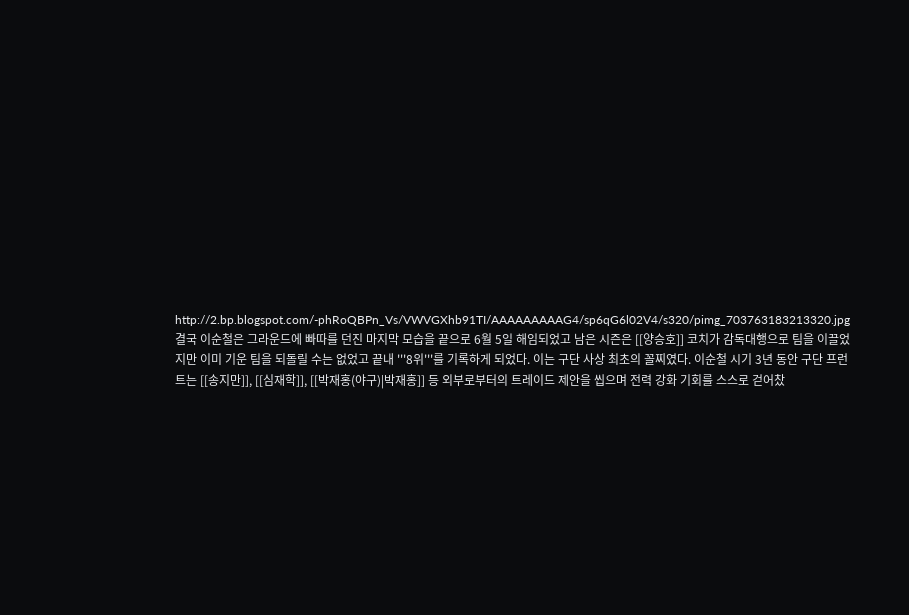http://2.bp.blogspot.com/-phRoQBPn_Vs/VWVGXhb91TI/AAAAAAAAAG4/sp6qG6l02V4/s320/pimg_703763183213320.jpg 결국 이순철은 그라운드에 빠따를 던진 마지막 모습을 끝으로 6월 5일 해임되었고 남은 시즌은 [[양승호]] 코치가 감독대행으로 팀을 이끌었지만 이미 기운 팀을 되돌릴 수는 없었고 끝내 '''8위'''를 기록하게 되었다. 이는 구단 사상 최초의 꼴찌였다. 이순철 시기 3년 동안 구단 프런트는 [[송지만]], [[심재학]], [[박재홍(야구)|박재홍]] 등 외부로부터의 트레이드 제안을 씹으며 전력 강화 기회를 스스로 걷어찼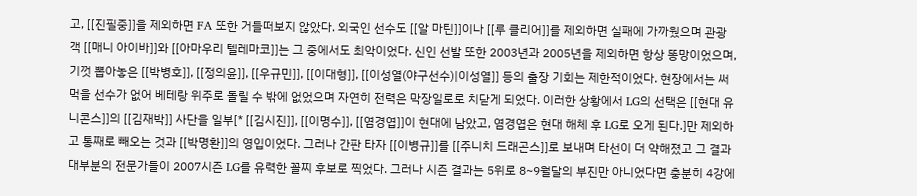고, [[진필중]]을 제외하면 FA 또한 거들떠보지 않았다. 외국인 선수도 [[알 마틴]]이나 [[루 클리어]]를 제외하면 실패에 가까웠으며 관광객 [[매니 아이바]]와 [[아마우리 텔레마코]]는 그 중에서도 최악이었다. 신인 선발 또한 2003년과 2005년을 제외하면 항상 똥망이었으며, 기껏 뽑아놓은 [[박병호]], [[정의윤]], [[우규민]], [[이대형]], [[이성열(야구선수)|이성열]] 등의 출장 기회는 제한적이었다. 현장에서는 써 먹을 선수가 없어 베테랑 위주로 돌릴 수 밖에 없었으며 자연히 전력은 막장일로로 치닫게 되었다. 이러한 상황에서 LG의 선택은 [[현대 유니콘스]]의 [[김재박]] 사단을 일부[* [[김시진]], [[이명수]], [[염경엽]]이 현대에 남았고, 염경엽은 현대 해체 후 LG로 오게 된다.]만 제외하고 통째로 빼오는 것과 [[박명환]]의 영입이었다. 그러나 간판 타자 [[이병규]]를 [[주니치 드래곤스]]로 보내며 타선이 더 약해졌고 그 결과 대부분의 전문가들이 2007시즌 LG를 유력한 꼴찌 후보로 찍었다. 그러나 시즌 결과는 5위로 8~9월달의 부진만 아니었다면 충분히 4강에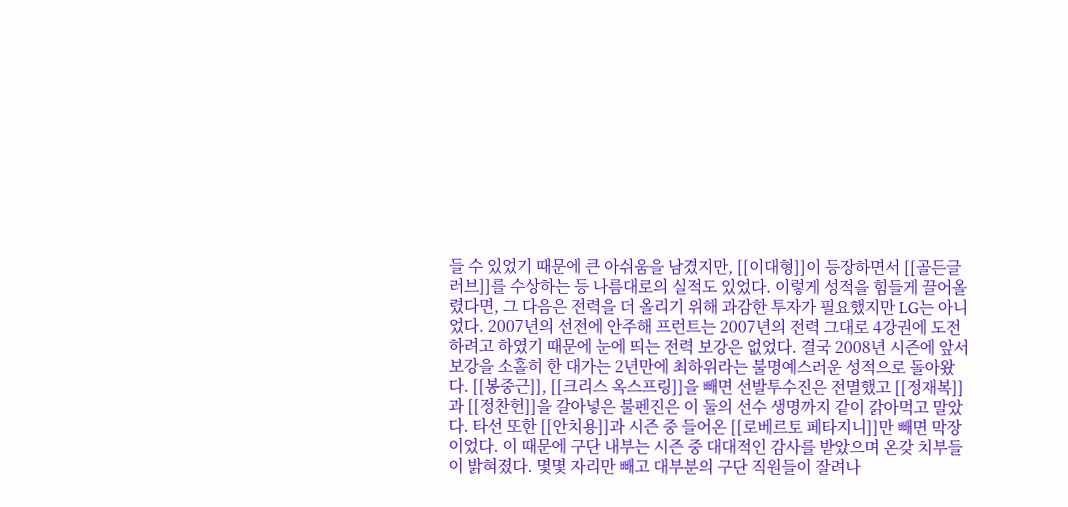들 수 있었기 때문에 큰 아쉬움을 남겼지만, [[이대형]]이 등장하면서 [[골든글러브]]를 수상하는 등 나름대로의 실적도 있었다. 이렇게 성적을 힘들게 끌어올렸다면, 그 다음은 전력을 더 올리기 위해 과감한 투자가 필요했지만 LG는 아니었다. 2007년의 선전에 안주해 프런트는 2007년의 전력 그대로 4강권에 도전하려고 하였기 때문에 눈에 띄는 전력 보강은 없었다. 결국 2008년 시즌에 앞서 보강을 소홀히 한 대가는 2년만에 최하위라는 불명예스러운 성적으로 돌아왔다. [[봉중근]], [[크리스 옥스프링]]을 빼면 선발투수진은 전멸했고 [[정재복]]과 [[정찬헌]]을 갈아넣은 불펜진은 이 둘의 선수 생명까지 같이 갉아먹고 말았다. 타선 또한 [[안치용]]과 시즌 중 들어온 [[로베르토 페타지니]]만 빼면 막장이었다. 이 때문에 구단 내부는 시즌 중 대대적인 감사를 받았으며 온갖 치부들이 밝혀졌다. 몇몇 자리만 빼고 대부분의 구단 직원들이 잘려나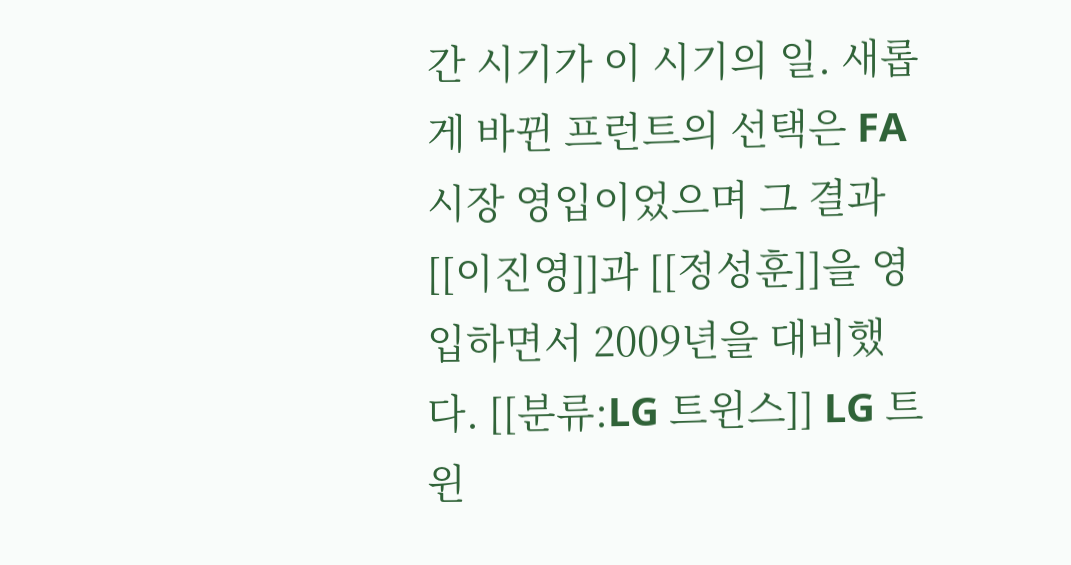간 시기가 이 시기의 일. 새롭게 바뀐 프런트의 선택은 FA시장 영입이었으며 그 결과 [[이진영]]과 [[정성훈]]을 영입하면서 2009년을 대비했다. [[분류:LG 트윈스]] LG 트윈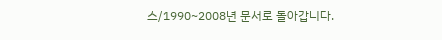스/1990~2008년 문서로 돌아갑니다.